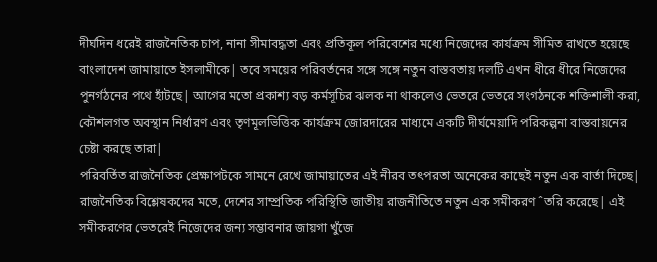দীর্ঘদিন ধরেই রাজনৈতিক চাপ, নানা সীমাবদ্ধতা এবং প্রতিকূল পরিবেশের মধ্যে নিজেদের কার্যক্রম সীমিত রাখতে হয়েছে বাংলাদেশ জামায়াতে ইসলামীকে| তবে সময়ের পরিবর্তনের সঙ্গে সঙ্গে নতুন বাস্তবতায় দলটি এখন ধীরে ধীরে নিজেদের পুনর্গঠনের পথে হাঁটছে| আগের মতো প্রকাশ্য বড় কর্মসূচির ঝলক না থাকলেও ভেতরে ভেতরে সংগঠনকে শক্তিশালী করা, কৌশলগত অবস্থান নির্ধারণ এবং তৃণমূলভিত্তিক কার্যক্রম জোরদারের মাধ্যমে একটি দীর্ঘমেয়াদি পরিকল্পনা বাস্তবায়নের চেষ্টা করছে তারা|
পরিবর্তিত রাজনৈতিক প্রেক্ষাপটকে সামনে রেখে জামায়াতের এই নীরব তৎপরতা অনেকের কাছেই নতুন এক বার্তা দিচ্ছে| রাজনৈতিক বিশ্লেষকদের মতে, দেশের সাম্প্রতিক পরিস্থিতি জাতীয় রাজনীতিতে নতুন এক সমীকরণ ˆতরি করেছে| এই সমীকরণের ভেতরেই নিজেদের জন্য সম্ভাবনার জায়গা খুঁজে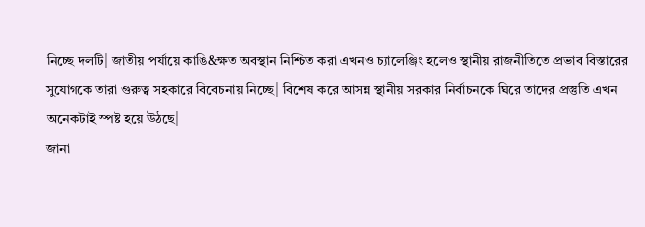নিচ্ছে দলটি| জাতীয় পর্যায়ে কাঙি&ক্ষত অবস্থান নিশ্চিত করা এখনও চ্যালেঞ্জিং হলেও স্থানীয় রাজনীতিতে প্রভাব বিস্তারের সুযোগকে তারা গুরুত্ব সহকারে বিবেচনায় নিচ্ছে| বিশেষ করে আসন্ন স্থানীয় সরকার নির্বাচনকে ঘিরে তাদের প্রস্তুতি এখন অনেকটাই স্পষ্ট হয়ে উঠছে|
জানা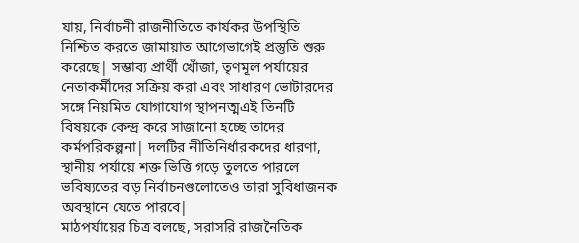যায়, নির্বাচনী রাজনীতিতে কার্যকর উপস্থিতি নিশ্চিত করতে জামায়াত আগেভাগেই প্রস্তুতি শুরু করেছে| সম্ভাব্য প্রার্থী খোঁজা, তৃণমূল পর্যায়ের নেতাকর্মীদের সক্রিয় করা এবং সাধারণ ভোটারদের সঙ্গে নিয়মিত যোগাযোগ স্থাপনত্মএই তিনটি বিষয়কে কেন্দ্র করে সাজানো হচ্ছে তাদের কর্মপরিকল্পনা| দলটির নীতিনির্ধারকদের ধারণা, স্থানীয় পর্যায়ে শক্ত ভিত্তি গড়ে তুলতে পারলে ভবিষ্যতের বড় নির্বাচনগুলোতেও তারা সুবিধাজনক অবস্থানে যেতে পারবে|
মাঠপর্যায়ের চিত্র বলছে, সরাসরি রাজনৈতিক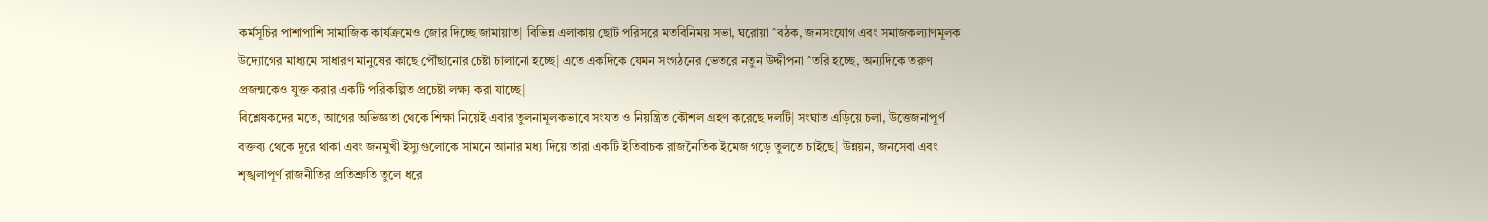কর্মসূচির পাশাপাশি সামাজিক কার্যক্রমেও জোর দিচ্ছে জামায়াত| বিভিন্ন এলাকায় ছোট পরিসরে মতবিনিময় সভা, ঘরোয়া ˆবঠক, জনসংযোগ এবং সমাজকল্যাণমূলক উদ্যোগের মাধ্যমে সাধারণ মানুষের কাছে পৌঁছানোর চেষ্টা চালানো হচ্ছে| এতে একদিকে যেমন সংগঠনের ভেতরে নতুন উদ্দীপনা ˆতরি হচ্ছে, অন্যদিকে তরুণ প্রজন্মকেও যুক্ত করার একটি পরিকল্পিত প্রচেষ্টা লক্ষ্য করা যাচ্ছে|
বিশ্লেষকদের মতে, আগের অভিজ্ঞতা থেকে শিক্ষা নিয়েই এবার তুলনামূলকভাবে সংযত ও নিয়ন্ত্রিত কৌশল গ্রহণ করেছে দলটি| সংঘাত এড়িয়ে চলা, উত্তেজনাপূর্ণ বক্তব্য থেকে দূরে থাকা এবং জনমুখী ইস্যুগুলোকে সামনে আনার মধ্য দিয়ে তারা একটি ইতিবাচক রাজনৈতিক ইমেজ গড়ে তুলতে চাইছে| উন্নয়ন, জনসেবা এবং শৃঙ্খলাপূর্ণ রাজনীতির প্রতিশ্রুতি তুলে ধরে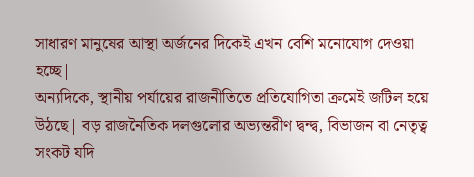সাধারণ মানুষের আস্থা অর্জনের দিকেই এখন বেশি মনোযোগ দেওয়া হচ্ছে|
অন্যদিকে, স্থানীয় পর্যায়ের রাজনীতিতে প্রতিযোগিতা ক্রমেই জটিল হয়ে উঠছে| বড় রাজনৈতিক দলগুলোর অভ্যন্তরীণ দ্বন্দ্ব, বিভাজন বা নেতৃত্ব সংকট যদি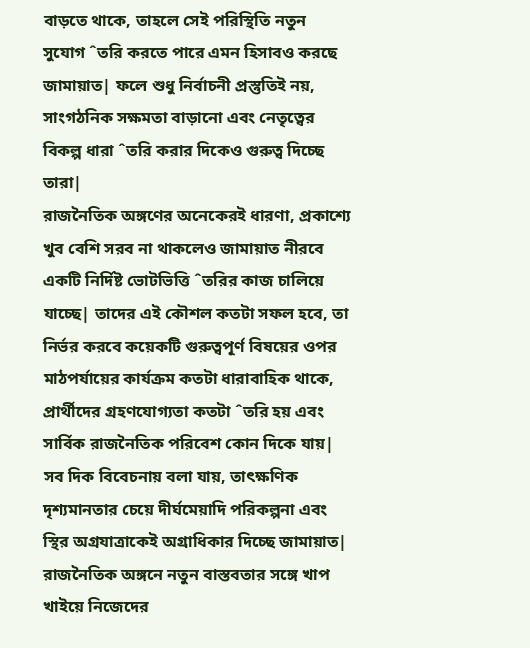বাড়তে থাকে, তাহলে সেই পরিস্থিতি নতুন সুযোগ ˆতরি করতে পারে এমন হিসাবও করছে জামায়াত| ফলে শুধু নির্বাচনী প্রস্তুতিই নয়, সাংগঠনিক সক্ষমতা বাড়ানো এবং নেতৃত্বের বিকল্প ধারা ˆতরি করার দিকেও গুরুত্ব দিচ্ছে তারা|
রাজনৈতিক অঙ্গণের অনেকেরই ধারণা, প্রকাশ্যে খুব বেশি সরব না থাকলেও জামায়াত নীরবে একটি নির্দিষ্ট ভোটভিত্তি ˆতরির কাজ চালিয়ে যাচ্ছে| তাদের এই কৌশল কতটা সফল হবে, তা নির্ভর করবে কয়েকটি গুরুত্বপূর্ণ বিষয়ের ওপর মাঠপর্যায়ের কার্যক্রম কতটা ধারাবাহিক থাকে, প্রার্থীদের গ্রহণযোগ্যতা কতটা ˆতরি হয় এবং সার্বিক রাজনৈতিক পরিবেশ কোন দিকে যায়|
সব দিক বিবেচনায় বলা যায়, তাৎক্ষণিক দৃশ্যমানতার চেয়ে দীর্ঘমেয়াদি পরিকল্পনা এবং স্থির অগ্রযাত্রাকেই অগ্রাধিকার দিচ্ছে জামায়াত| রাজনৈতিক অঙ্গনে নতুন বাস্তবতার সঙ্গে খাপ খাইয়ে নিজেদের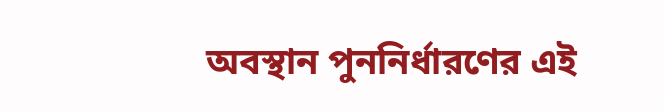অবস্থান পুননির্ধারণের এই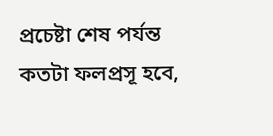প্রচেষ্টা শেষ পর্যন্ত কতটা ফলপ্রসূ হবে,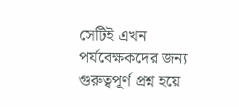সেটিই এখন পর্যবেক্ষকদের জন্য গুরুত্বপূর্ণ প্রশ্ন হয়ে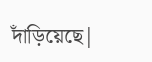দাঁড়িয়েছে|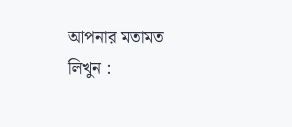আপনার মতামত লিখুন :